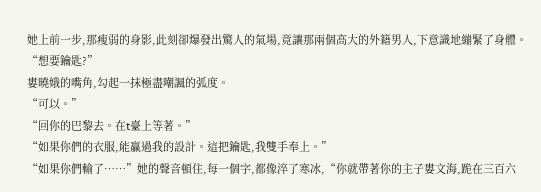她上前一步,那瘦弱的身影,此刻卻爆發出驚人的氣場,竟讓那兩個高大的外籍男人,下意識地繃緊了身體。
“想要鑰匙?”
婁曉娥的嘴角,勾起一抹極盡嘲諷的弧度。
“可以。”
“回你的巴黎去。在t臺上等著。”
“如果你們的衣服,能贏過我的設計。這把鑰匙,我雙手奉上。”
“如果你們輸了……”她的聲音頓住,每一個字,都像淬了寒冰,“你就帶著你的主子婁文海,跪在三百六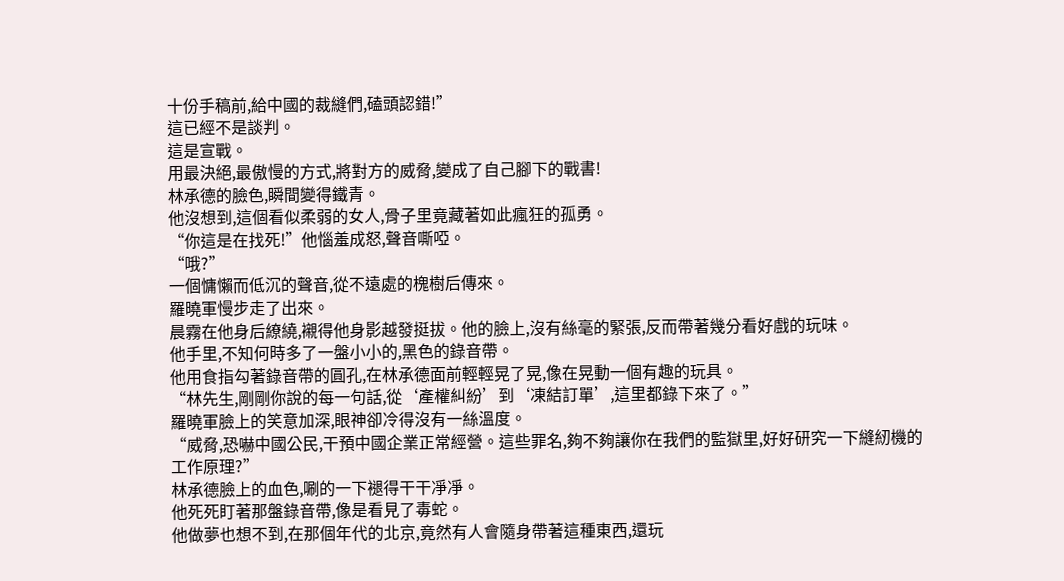十份手稿前,給中國的裁縫們,磕頭認錯!”
這已經不是談判。
這是宣戰。
用最決絕,最傲慢的方式,將對方的威脅,變成了自己腳下的戰書!
林承德的臉色,瞬間變得鐵青。
他沒想到,這個看似柔弱的女人,骨子里竟藏著如此瘋狂的孤勇。
“你這是在找死!”他惱羞成怒,聲音嘶啞。
“哦?”
一個慵懶而低沉的聲音,從不遠處的槐樹后傳來。
羅曉軍慢步走了出來。
晨霧在他身后繚繞,襯得他身影越發挺拔。他的臉上,沒有絲毫的緊張,反而帶著幾分看好戲的玩味。
他手里,不知何時多了一盤小小的,黑色的錄音帶。
他用食指勾著錄音帶的圓孔,在林承德面前輕輕晃了晃,像在晃動一個有趣的玩具。
“林先生,剛剛你說的每一句話,從‘產權糾紛’到‘凍結訂單’,這里都錄下來了。”
羅曉軍臉上的笑意加深,眼神卻冷得沒有一絲溫度。
“威脅,恐嚇中國公民,干預中國企業正常經營。這些罪名,夠不夠讓你在我們的監獄里,好好研究一下縫紉機的工作原理?”
林承德臉上的血色,唰的一下褪得干干凈凈。
他死死盯著那盤錄音帶,像是看見了毒蛇。
他做夢也想不到,在那個年代的北京,竟然有人會隨身帶著這種東西,還玩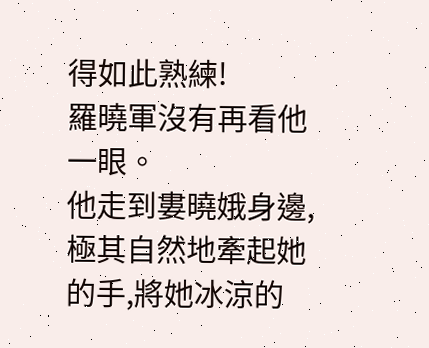得如此熟練!
羅曉軍沒有再看他一眼。
他走到婁曉娥身邊,極其自然地牽起她的手,將她冰涼的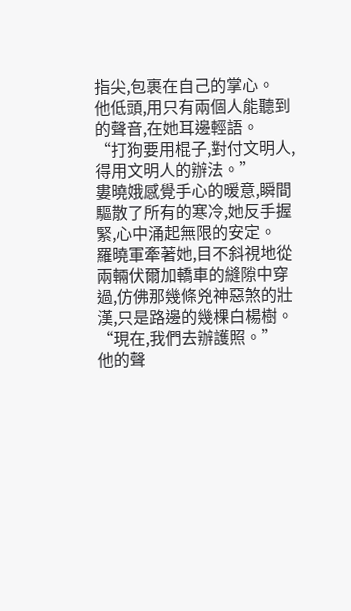指尖,包裹在自己的掌心。
他低頭,用只有兩個人能聽到的聲音,在她耳邊輕語。
“打狗要用棍子,對付文明人,得用文明人的辦法。”
婁曉娥感覺手心的暖意,瞬間驅散了所有的寒冷,她反手握緊,心中涌起無限的安定。
羅曉軍牽著她,目不斜視地從兩輛伏爾加轎車的縫隙中穿過,仿佛那幾條兇神惡煞的壯漢,只是路邊的幾棵白楊樹。
“現在,我們去辦護照。”
他的聲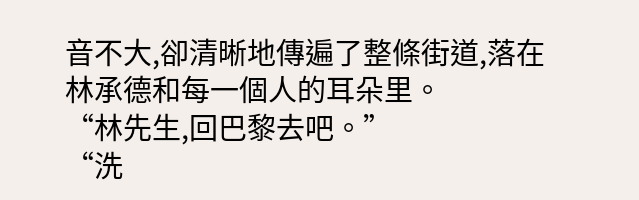音不大,卻清晰地傳遍了整條街道,落在林承德和每一個人的耳朵里。
“林先生,回巴黎去吧。”
“洗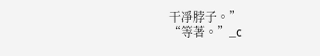干凈脖子。”
“等著。”_c